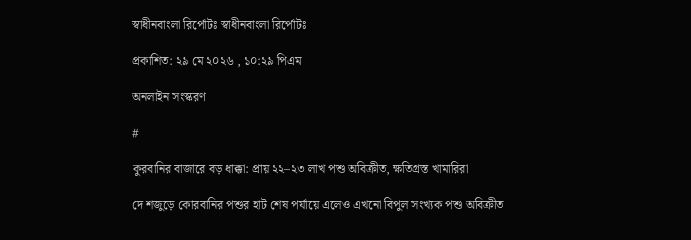স্বাধীনবাংলা রির্পোটঃ স্বাধীনবাংলা রির্পোটঃ

প্রকাশিত: ২৯ মে ২০২৬ , ১০:২৯ পিএম

অনলাইন সংস্করণ

#

কুরবানির বাজারে বড় ধাক্কা: প্রায় ২২–২৩ লাখ পশু অবিক্রীত, ক্ষতিগ্রস্ত খামারিরা

দে শজুড়ে কোরবানির পশুর হাট শেষ পর্যায়ে এলেও এখনো বিপুল সংখ্যক পশু অবিক্রীত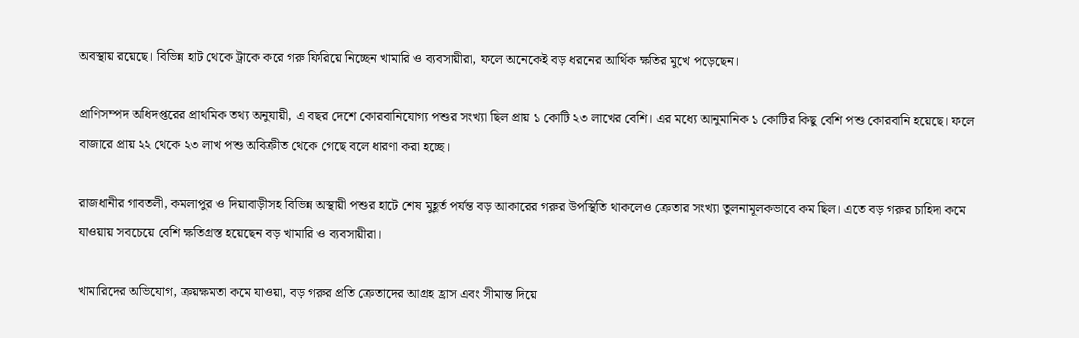অবস্থায় রয়েছে। বিভিন্ন হাট থেকে ট্রাকে করে গরু ফিরিয়ে নিচ্ছেন খামারি ও ব্যবসায়ীরা, ফলে অনেকেই বড় ধরনের আর্থিক ক্ষতির মুখে পড়েছেন।

প্রাণিসম্পদ অধিদপ্তরের প্রাথমিক তথ্য অনুযায়ী, এ বছর দেশে কোরবানিযোগ্য পশুর সংখ্যা ছিল প্রায় ১ কোটি ২৩ লাখের বেশি। এর মধ্যে আনুমানিক ১ কোটির কিছু বেশি পশু কোরবানি হয়েছে। ফলে বাজারে প্রায় ২২ থেকে ২৩ লাখ পশু অবিক্রীত থেকে গেছে বলে ধারণা করা হচ্ছে।

রাজধানীর গাবতলী, কমলাপুর ও দিয়াবাড়ীসহ বিভিন্ন অস্থায়ী পশুর হাটে শেষ মুহূর্ত পর্যন্ত বড় আকারের গরুর উপস্থিতি থাকলেও ক্রেতার সংখ্যা তুলনামূলকভাবে কম ছিল। এতে বড় গরুর চাহিদা কমে যাওয়ায় সবচেয়ে বেশি ক্ষতিগ্রস্ত হয়েছেন বড় খামারি ও ব্যবসায়ীরা।

খামারিদের অভিযোগ, ক্রয়ক্ষমতা কমে যাওয়া, বড় গরুর প্রতি ক্রেতাদের আগ্রহ হ্রাস এবং সীমান্ত দিয়ে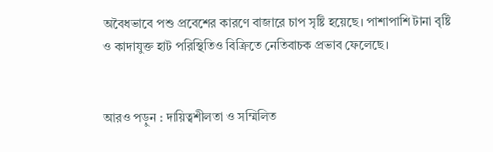অবৈধভাবে পশু প্রবেশের কারণে বাজারে চাপ সৃষ্টি হয়েছে। পাশাপাশি টানা বৃষ্টি ও কাদাযুক্ত হাট পরিস্থিতিও বিক্রিতে নেতিবাচক প্রভাব ফেলেছে।


আরও পড়ুন : দায়িত্বশীলতা ও সম্মিলিত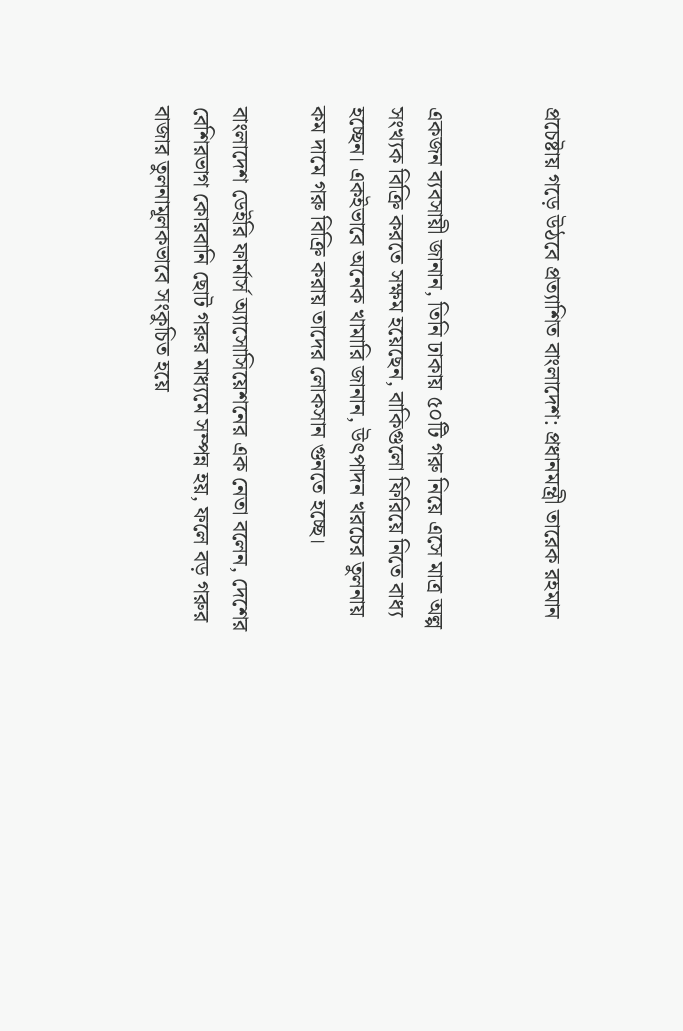প্রচেষ্টায় গড়ে উঠবে প্রত্যাশিত বাংলাদেশ: প্রধানমন্ত্রী তারেক রহমান


একজন ব্যবসায়ী জানান, তিনি ঢাকায় ৫০টি গরু নিয়ে এসে মাত্র অল্প সংখ্যক বিক্রি করতে সক্ষম হয়েছেন, বাকিগুলো ফিরিয়ে নিতে বাধ্য হচ্ছেন। একইভাবে অনেক খামারি জানান, উৎপাদন খরচের তুলনায় কম দামে গরু বিক্রি করায় তাদের লোকসান গুনতে হচ্ছে।

বাংলাদেশ ডেইরি ফার্মার্স অ্যাসোসিয়েশনের এক নেতা বলেন, দেশের বেশিরভাগ কোরবানি ছোট গরুর মাধ্যমে সম্পন্ন হয়, ফলে বড় গরুর বাজার তুলনামূলকভাবে সংকুচিত হয়ে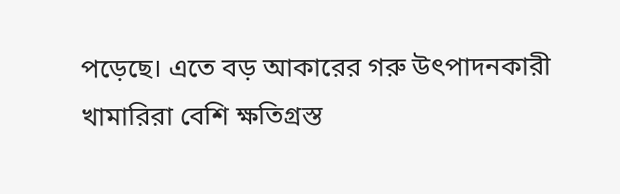পড়েছে। এতে বড় আকারের গরু উৎপাদনকারী খামারিরা বেশি ক্ষতিগ্রস্ত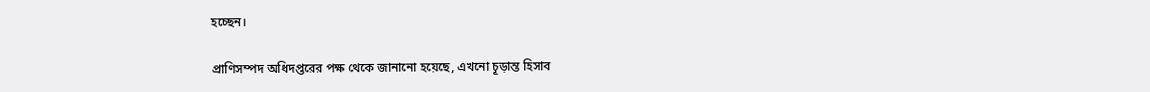হচ্ছেন।

প্রাণিসম্পদ অধিদপ্তরের পক্ষ থেকে জানানো হয়েছে, এখনো চূড়ান্ত হিসাব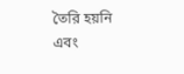তৈরি হয়নি এবং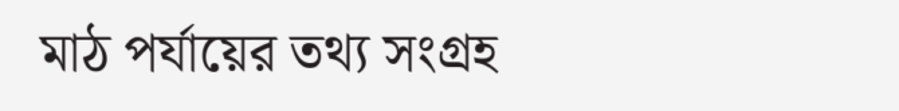মাঠ পর্যায়ের তথ্য সংগ্রহ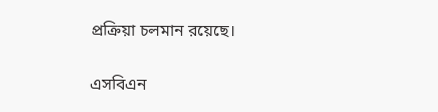প্রক্রিয়া চলমান রয়েছে।

এসবিএন